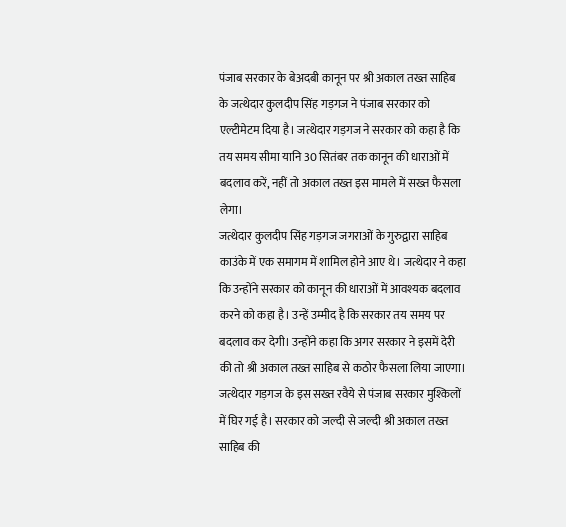पंजाब सरकार के बेअदबी कानून पर श्री अकाल तख्त साहिब के जत्थेदार कुलदीप सिंह गड़गज ने पंजाब सरकार को एल्टीमेटम दिया है। जत्थेदार गड़गज ने सरकार को कहा है कि तय समय सीमा यानि 30 सितंबर तक कानून की धाराओं में बदलाव करें, नहीं तो अकाल तख्त इस मामले में सख्त फैसला लेगा।
जत्थेदार कुलदीप सिंह गड़गज जगराओं के गुरुद्वारा साहिब काउंके में एक समागम में शामिल होने आए थे। जत्थेदार ने कहा कि उन्होंने सरकार को कानून की धाराओं में आवश्यक बदलाव करने को कहा है। उन्हें उम्मीद है कि सरकार तय समय पर बदलाव कर देगी। उन्होंने कहा कि अगर सरकार ने इसमें देरी की तो श्री अकाल तख्त साहिब से कठोर फैसला लिया जाएगा।
जत्थेदार गड़गज के इस सख्त रवैये से पंजाब सरकार मुश्किलों में घिर गई है। सरकार को जल्दी से जल्दी श्री अकाल तख्त साहिब की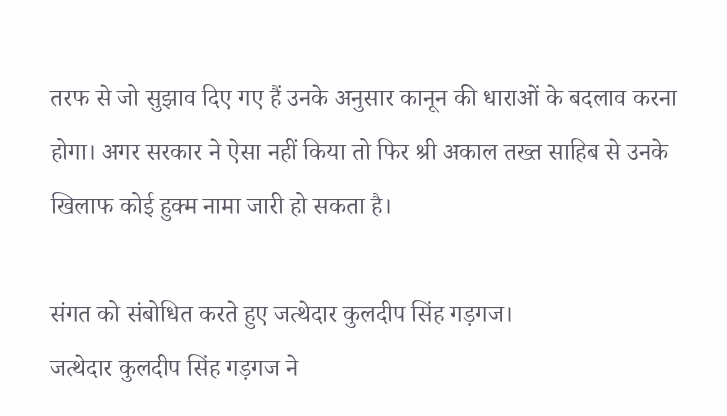तरफ से जो सुझाव दिए गए हैं उनके अनुसार कानून की धाराओं के बदलाव करना होगा। अगर सरकार ने ऐसा नहीं किया तो फिर श्री अकाल तख्त साहिब से उनके खिलाफ कोई हुक्म नामा जारी हो सकता है।

संगत को संबोधित करते हुए जत्थेदार कुलदीप सिंह गड़गज।
जत्थेदार कुलदीप सिंह गड़गज ने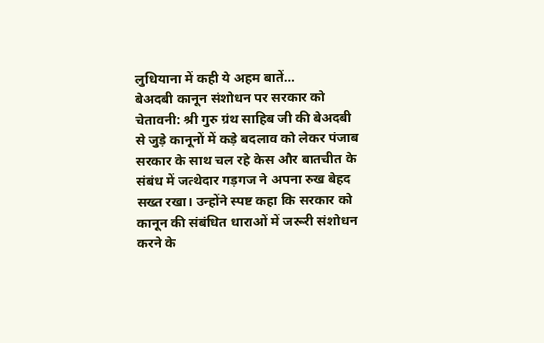लुधियाना में कही ये अहम बातें…
बेअदबी कानून संशोधन पर सरकार को चेतावनी: श्री गुरु ग्रंथ साहिब जी की बेअदबी से जुड़े कानूनों में कड़े बदलाव को लेकर पंजाब सरकार के साथ चल रहे केस और बातचीत के संबंध में जत्थेदार गड़गज ने अपना रुख बेहद सख्त रखा। उन्होंने स्पष्ट कहा कि सरकार को कानून की संबंधित धाराओं में जरूरी संशोधन करने के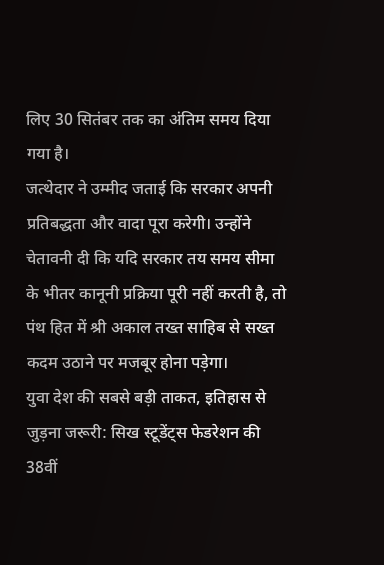लिए 30 सितंबर तक का अंतिम समय दिया गया है।
जत्थेदार ने उम्मीद जताई कि सरकार अपनी प्रतिबद्धता और वादा पूरा करेगी। उन्होंने चेतावनी दी कि यदि सरकार तय समय सीमा के भीतर कानूनी प्रक्रिया पूरी नहीं करती है, तो पंथ हित में श्री अकाल तख्त साहिब से सख्त कदम उठाने पर मजबूर होना पड़ेगा।
युवा देश की सबसे बड़ी ताकत, इतिहास से जुड़ना जरूरी: सिख स्टूडेंट्स फेडरेशन की 38वीं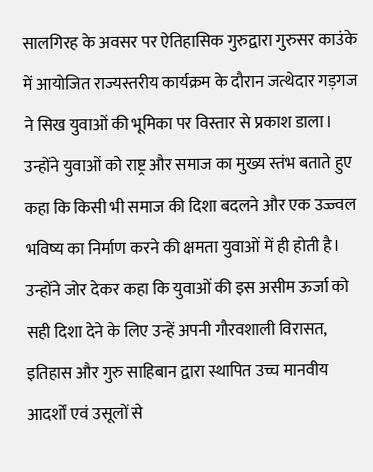सालगिरह के अवसर पर ऐतिहासिक गुरुद्वारा गुरुसर काउंके में आयोजित राज्यस्तरीय कार्यक्रम के दौरान जत्थेदार गड़गज ने सिख युवाओं की भूमिका पर विस्तार से प्रकाश डाला।
उन्होंने युवाओं को राष्ट्र और समाज का मुख्य स्तंभ बताते हुए कहा कि किसी भी समाज की दिशा बदलने और एक उज्ज्वल भविष्य का निर्माण करने की क्षमता युवाओं में ही होती है। उन्होंने जोर देकर कहा कि युवाओं की इस असीम ऊर्जा को सही दिशा देने के लिए उन्हें अपनी गौरवशाली विरासत, इतिहास और गुरु साहिबान द्वारा स्थापित उच्च मानवीय आदर्शों एवं उसूलों से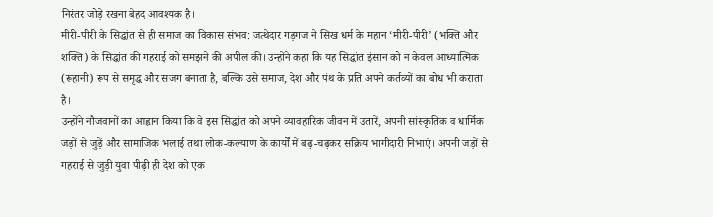निरंतर जोड़े रखना बेहद आवश्यक है।
मीरी-पीरी के सिद्धांत से ही समाज का विकास संभव: जत्थेदार गड़गज ने सिख धर्म के महान ‘मीरी-पीरी’ (भक्ति और शक्ति) के सिद्धांत की गहराई को समझने की अपील की। उन्होंने कहा कि यह सिद्धांत इंसान को न केवल आध्यात्मिक (रूहानी) रूप से समृद्ध और सजग बनाता है, बल्कि उसे समाज, देश और पंथ के प्रति अपने कर्तव्यों का बोध भी कराता है।
उन्होंने नौजवानों का आह्वान किया कि वे इस सिद्धांत को अपने व्यावहारिक जीवन में उतारें, अपनी सांस्कृतिक व धार्मिक जड़ों से जुड़ें और सामाजिक भलाई तथा लोक-कल्याण के कार्यों में बढ़-चढ़कर सक्रिय भागीदारी निभाएं। अपनी जड़ों से गहराई से जुड़ी युवा पीढ़ी ही देश को एक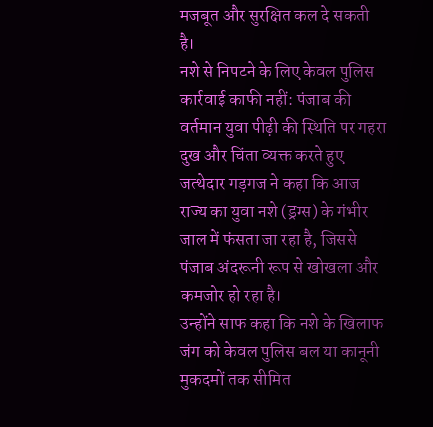मजबूत और सुरक्षित कल दे सकती है।
नशे से निपटने के लिए केवल पुलिस कार्रवाई काफी नहीं: पंजाब की वर्तमान युवा पीढ़ी की स्थिति पर गहरा दुख और चिंता व्यक्त करते हुए जत्थेदार गड़गज ने कहा कि आज राज्य का युवा नशे (ड्रग्स) के गंभीर जाल में फंसता जा रहा है, जिससे पंजाब अंदरूनी रूप से खोखला और कमजोर हो रहा है।
उन्होंने साफ कहा कि नशे के खिलाफ जंग को केवल पुलिस बल या कानूनी मुकदमों तक सीमित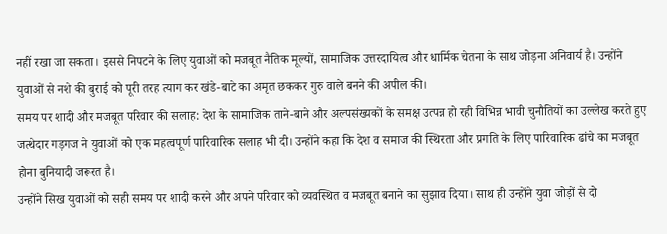नहीं रखा जा सकता। इससे निपटने के लिए युवाओं को मजबूत नैतिक मूल्यों, सामाजिक उत्तरदायित्व और धार्मिक चेतना के साथ जोड़ना अनिवार्य है। उन्होंने युवाओं से नशे की बुराई को पूरी तरह त्याग कर खंडे-बाटे का अमृत छककर गुरु वाले बनने की अपील की।
समय पर शादी और मजबूत परिवार की सलाह: देश के सामाजिक ताने-बाने और अल्पसंख्यकों के समक्ष उत्पन्न हो रही विभिन्न भावी चुनौतियों का उल्लेख करते हुए जत्थेदार गड़गज ने युवाओं को एक महत्वपूर्ण पारिवारिक सलाह भी दी। उन्होंने कहा कि देश व समाज की स्थिरता और प्रगति के लिए पारिवारिक ढांचे का मजबूत होना बुनियादी जरूरत है।
उन्होंने सिख युवाओं को सही समय पर शादी करने और अपने परिवार को व्यवस्थित व मजबूत बनाने का सुझाव दिया। साथ ही उन्होंने युवा जोड़ों से दो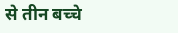से तीन बच्चे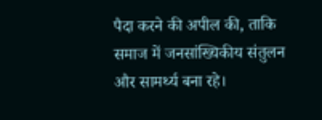पैदा करने की अपील की, ताकि समाज में जनसांख्यिकीय संतुलन और सामर्थ्य बना रहे।